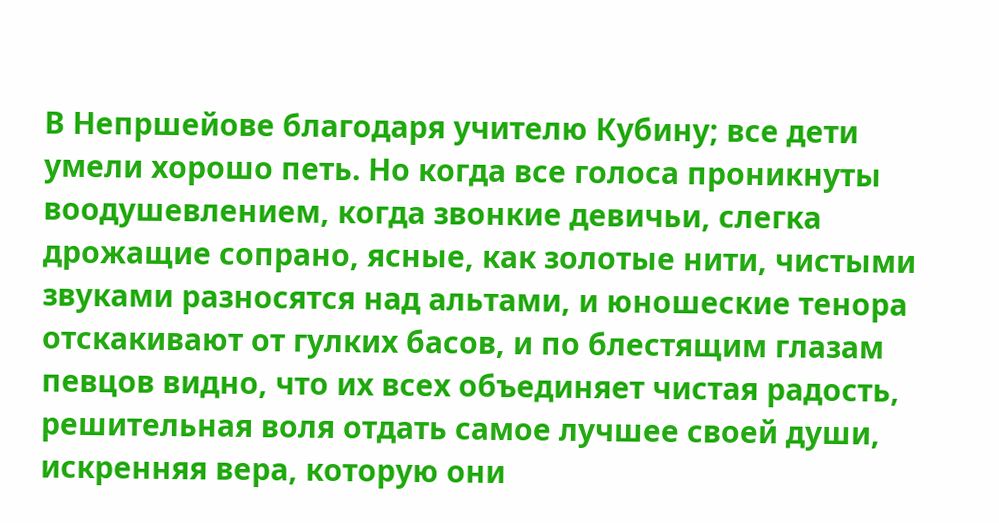В Непршейове благодаря учителю Кубину; все дети умели хорошо петь. Но когда все голоса проникнуты воодушевлением, когда звонкие девичьи, слегка дрожащие сопрано, ясные, как золотые нити, чистыми звуками разносятся над альтами, и юношеские тенора отскакивают от гулких басов, и по блестящим глазам певцов видно, что их всех объединяет чистая радость, решительная воля отдать самое лучшее своей души, искренняя вера, которую они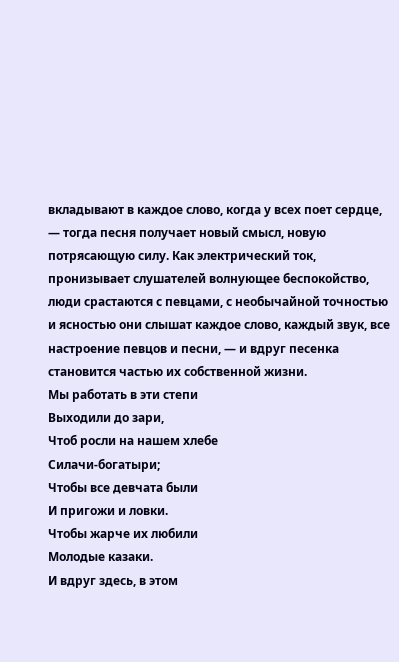вкладывают в каждое слово, когда у всех поет сердце, — тогда песня получает новый смысл, новую потрясающую силу. Как электрический ток, пронизывает слушателей волнующее беспокойство, люди срастаются с певцами, с необычайной точностью и ясностью они слышат каждое слово, каждый звук, все настроение певцов и песни, — и вдруг песенка становится частью их собственной жизни.
Мы работать в эти степи
Выходили до зари,
Чтоб росли на нашем хлебе
Силачи-богатыри;
Чтобы все девчата были
И пригожи и ловки.
Чтобы жарче их любили
Молодые казаки.
И вдруг здесь, в этом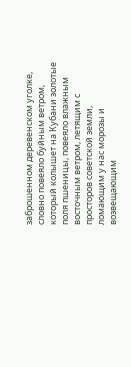заброшенном деревенском уголке, словно повеяло буйным ветром, который колышет на Кубани золотые поля пшеницы, повеяло влажным восточным ветром, летящим с просторов советской земли, ломающим у нас морозы и возвещающим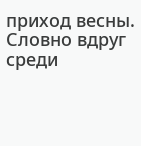приход весны. Словно вдруг среди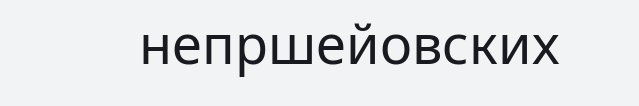непршейовских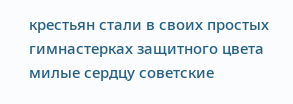крестьян стали в своих простых гимнастерках защитного цвета милые сердцу советские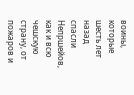воины, которые шесть лет назад спасли Непршейов, как и всю чешскую страну, от пожаров и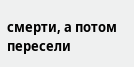смерти, а потом пересели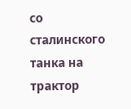со сталинского танка на трактор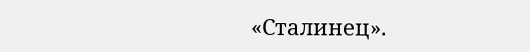«Сталинец».